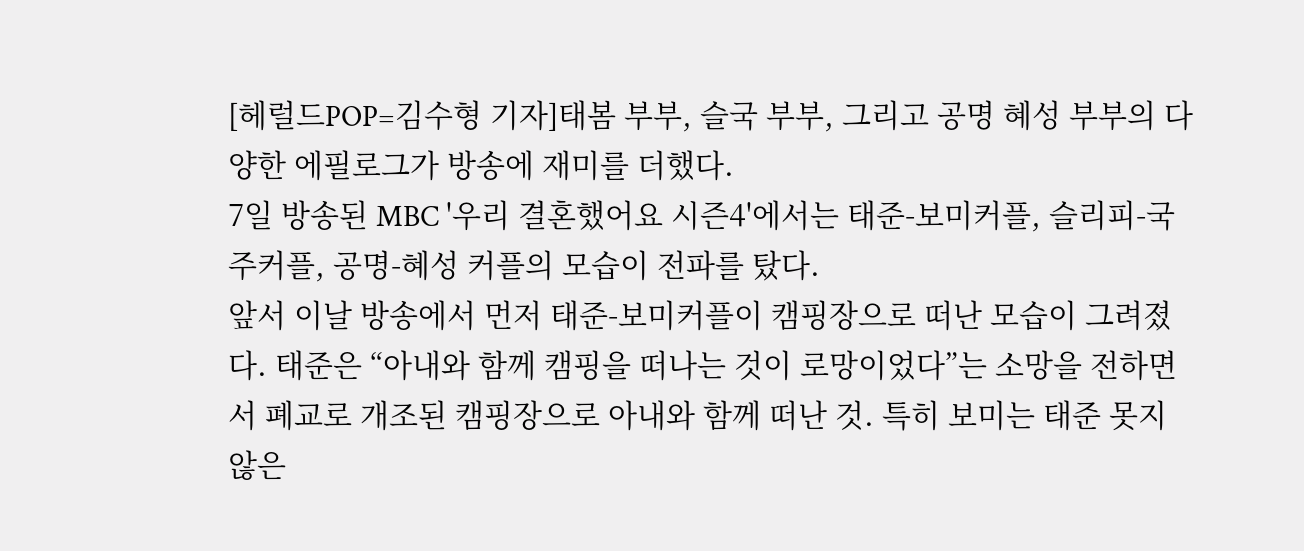[헤럴드POP=김수형 기자]태봄 부부, 슬국 부부, 그리고 공명 혜성 부부의 다양한 에필로그가 방송에 재미를 더했다.
7일 방송된 MBC '우리 결혼했어요 시즌4'에서는 태준-보미커플, 슬리피-국주커플, 공명-혜성 커플의 모습이 전파를 탔다.
앞서 이날 방송에서 먼저 태준-보미커플이 캠핑장으로 떠난 모습이 그려졌다. 태준은 “아내와 함께 캠핑을 떠나는 것이 로망이었다”는 소망을 전하면서 폐교로 개조된 캠핑장으로 아내와 함께 떠난 것. 특히 보미는 태준 못지 않은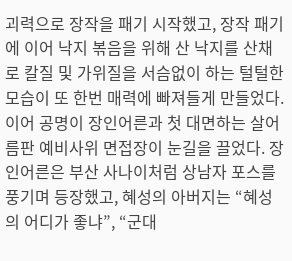괴력으로 장작을 패기 시작했고, 장작 패기에 이어 낙지 볶음을 위해 산 낙지를 산채로 칼질 및 가위질을 서슴없이 하는 털털한 모습이 또 한번 매력에 빠져들게 만들었다.
이어 공명이 장인어른과 첫 대면하는 살어름판 예비사위 면접장이 눈길을 끌었다. 장인어른은 부산 사나이처럼 상남자 포스를 풍기며 등장했고, 혜성의 아버지는 “혜성의 어디가 좋냐”, “군대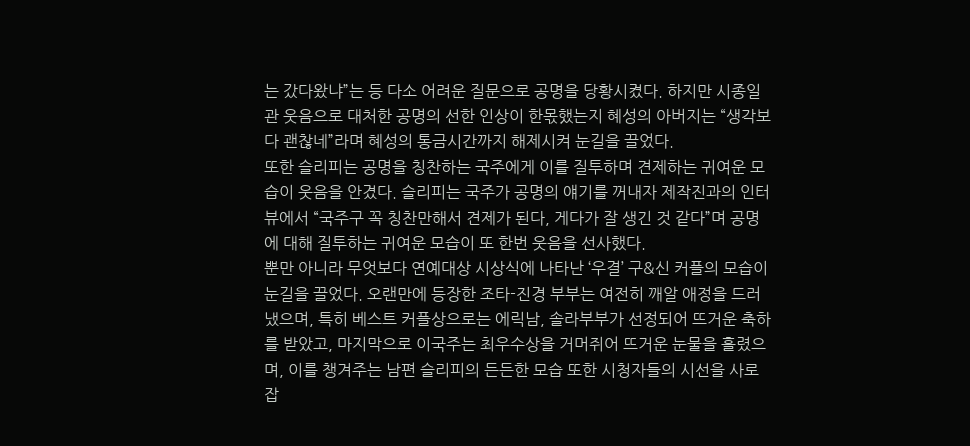는 갔다왔냐”는 등 다소 어려운 질문으로 공명을 당황시켰다. 하지만 시종일관 웃음으로 대처한 공명의 선한 인상이 한몫했는지 혜성의 아버지는 “생각보다 괜찮네”라며 혜성의 통금시간까지 해제시켜 눈길을 끌었다.
또한 슬리피는 공명을 칭찬하는 국주에게 이를 질투하며 견제하는 귀여운 모습이 웃음을 안겼다. 슬리피는 국주가 공명의 얘기를 꺼내자 제작진과의 인터뷰에서 “국주구 꼭 칭찬만해서 견제가 된다, 게다가 잘 생긴 것 같다”며 공명에 대해 질투하는 귀여운 모습이 또 한번 웃음을 선사했다.
뿐만 아니라 무엇보다 연예대상 시상식에 나타난 ‘우결’ 구&신 커플의 모습이 눈길을 끌었다. 오랜만에 등장한 조타-진경 부부는 여전히 깨알 애정을 드러냈으며, 특히 베스트 커플상으로는 에릭남, 솔라부부가 선정되어 뜨거운 축하를 받았고, 마지막으로 이국주는 최우수상을 거머쥐어 뜨거운 눈물을 흘렸으며, 이를 챙겨주는 남편 슬리피의 든든한 모습 또한 시청자들의 시선을 사로 잡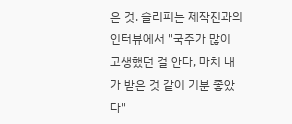은 것. 슬리피는 제작진과의 인터뷰에서 "국주가 많이 고생했던 걸 안다, 마치 내가 받은 것 같이 기분 좋았다"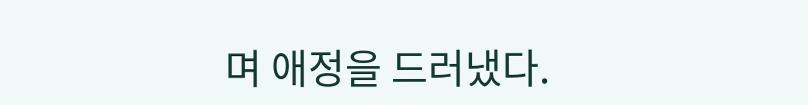며 애정을 드러냈다.